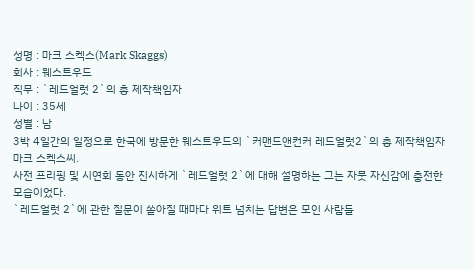성명 : 마크 스켁스(Mark Skaggs)
회사 : 웨스트우드
직무 : `레드얼럿 2`의 총 제작책임자
나이 : 35세
성별 : 남
3박 4일간의 일정으로 한국에 방문한 웨스트우드의 `커맨드앤컨커 레드얼럿2`의 총 제작책임자 마크 스켁스씨.
사전 프리핑 및 시연회 동안 진시하게 `레드얼럿 2`에 대해 설명하는 그는 자뭇 자신감에 충전한 모습이었다.
`레드얼럿 2`에 관한 질문이 쏟아질 때마다 위트 넘치는 답변은 모인 사람들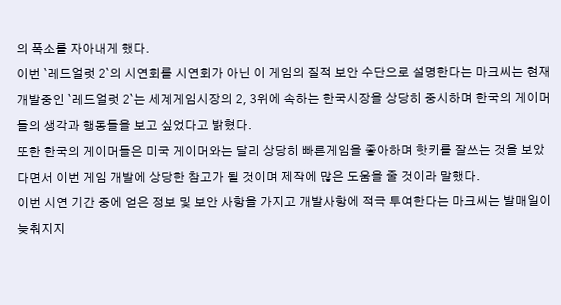의 폭소를 자아내게 했다.
이번 `레드얼럿 2`의 시연회를 시연회가 아닌 이 게임의 질적 보안 수단으로 설명한다는 마크씨는 현재 개발중인 `레드얼럿 2`는 세계게임시장의 2, 3위에 속하는 한국시장을 상당히 중시하며 한국의 게이머들의 생각과 행동들을 보고 싶었다고 밝혔다.
또한 한국의 게이머들은 미국 게이머와는 달리 상당히 빠른게임을 좋아하며 핫키를 잘쓰는 것을 보았다면서 이번 게임 개발에 상당한 참고가 될 것이며 제작에 많은 도움을 줄 것이라 말했다.
이번 시연 기간 중에 얻은 정보 및 보안 사항을 가지고 개발사항에 적극 투여한다는 마크씨는 발매일이 늦춰지지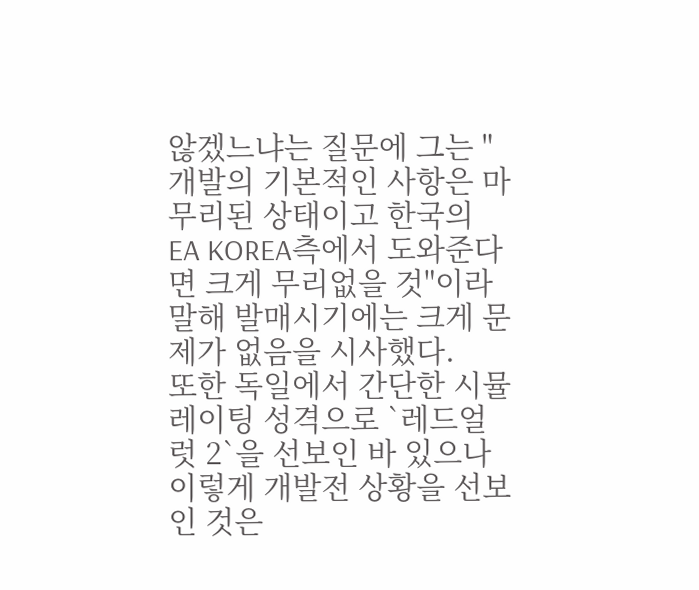않겠느냐는 질문에 그는 "개발의 기본적인 사항은 마무리된 상태이고 한국의 EA KOREA측에서 도와준다면 크게 무리없을 것"이라 말해 발매시기에는 크게 문제가 없음을 시사했다.
또한 독일에서 간단한 시뮬레이팅 성격으로 `레드얼럿 2`을 선보인 바 있으나 이렇게 개발전 상황을 선보인 것은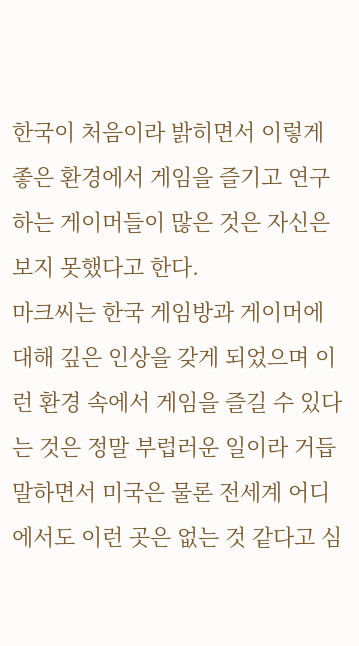한국이 처음이라 밝히면서 이렇게 좋은 환경에서 게임을 즐기고 연구하는 게이머들이 많은 것은 자신은 보지 못했다고 한다.
마크씨는 한국 게임방과 게이머에 대해 깊은 인상을 갖게 되었으며 이런 환경 속에서 게임을 즐길 수 있다는 것은 정말 부럽러운 일이라 거듭 말하면서 미국은 물론 전세계 어디에서도 이런 곳은 없는 것 같다고 심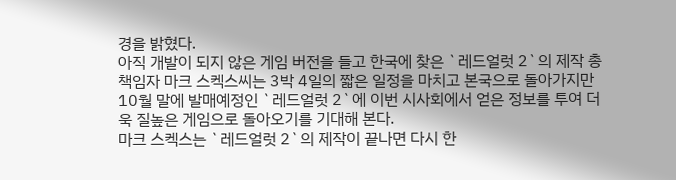경을 밝혔다.
아직 개발이 되지 않은 게임 버전을 들고 한국에 찾은 `레드얼럿 2`의 제작 총 책임자 마크 스켁스씨는 3박 4일의 짧은 일정을 마치고 본국으로 돌아가지만 10월 말에 발매예정인 `레드얼럿 2`에 이번 시사회에서 얻은 정보를 투여 더욱 질높은 게임으로 돌아오기를 기대해 본다.
마크 스켁스는 `레드얼럿 2`의 제작이 끝나면 다시 한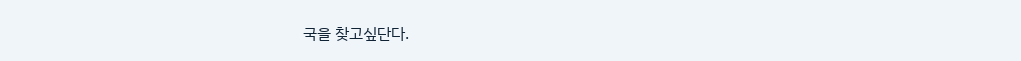국을 찾고싶단다.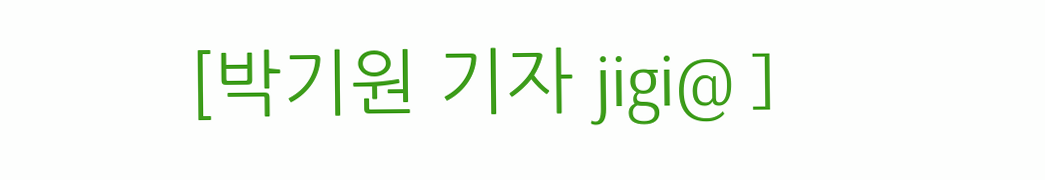[박기원 기자 jigi@ ]